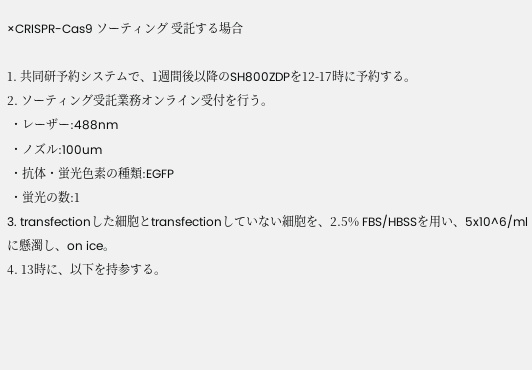×CRISPR-Cas9 ソーティング 受託する場合

1. 共同研予約システムで、1週間後以降のSH800ZDPを12-17時に予約する。
2. ソーティング受託業務オンライン受付を行う。
 ・レーザー:488nm
 ・ノズル:100um
 ・抗体・蛍光色素の種類:EGFP
 ・蛍光の数:1
3. transfectionした細胞とtransfectionしていない細胞を、2.5% FBS/HBSSを用い、5x10^6/mlに懸濁し、on ice。
4. 13時に、以下を持参する。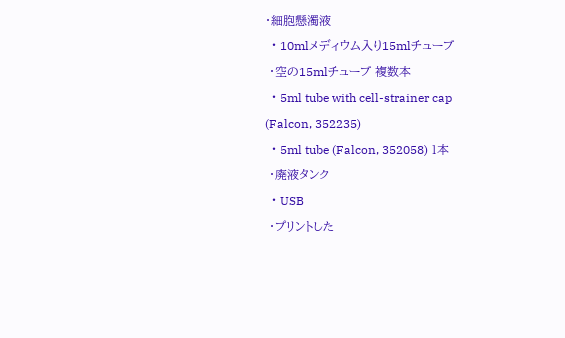・細胞懸濁液
 ・10mlメディウム入り15mlチューブ
 ・空の15mlチューブ 複数本
 ・5ml tube with cell-strainer cap (Falcon, 352235)
 ・5ml tube (Falcon, 352058) 1本
 ・廃液タンク
 ・USB
 ・プリントした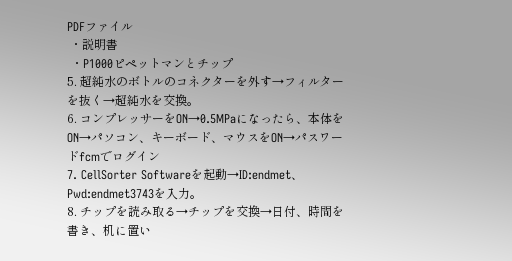PDFファイル
 ・説明書
 ・P1000ピペットマンとチップ
5. 超純水のボトルのコネクターを外す→フィルターを抜く→超純水を交換。
6. コンプレッサーをON→0.5MPaになったら、本体をON→パソコン、キーボード、マウスをON→パスワードfcmでログイン
7. CellSorter Softwareを起動→ID:endmet、Pwd:endmet3743を入力。
8. チップを読み取る→チップを交換→日付、時間を書き、机に置い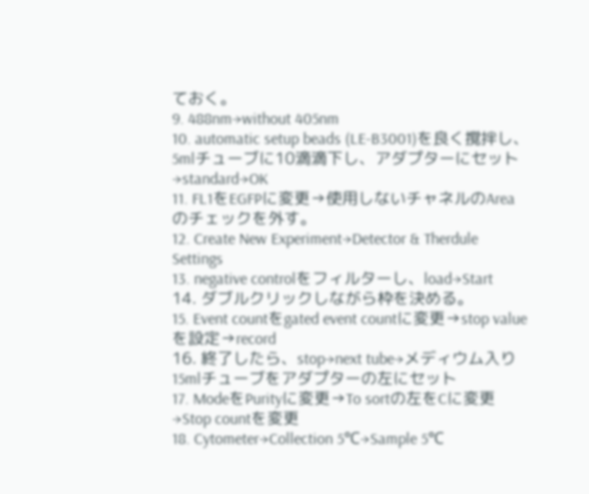ておく。
9. 488nm→without 405nm
10. automatic setup beads (LE-B3001)を良く撹拌し、5mlチューブに10滴滴下し、アダプターにセット→standard→OK
11. FL1をEGFPに変更→使用しないチャネルのAreaのチェックを外す。
12. Create New Experiment→Detector & Therdule Settings
13. negative controlをフィルターし、load→Start
14. ダブルクリックしながら枠を決める。
15. Event countをgated event countに変更→stop valueを設定→record
16. 終了したら、stop→next tube→メディウム入り15mlチューブをアダプターの左にセット
17. ModeをPurityに変更→To sortの左をCに変更→Stop countを変更
18. Cytometer→Collection 5℃→Sample 5℃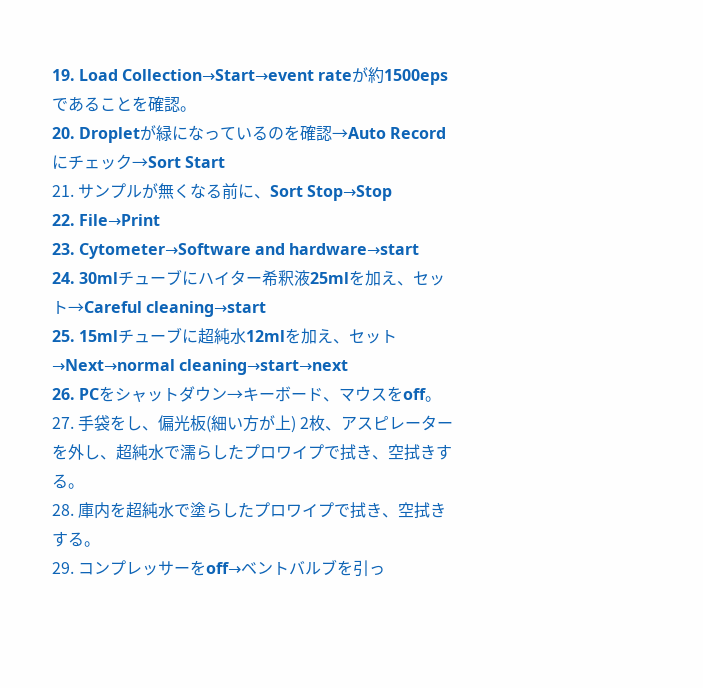19. Load Collection→Start→event rateが約1500epsであることを確認。
20. Dropletが緑になっているのを確認→Auto Recordにチェック→Sort Start
21. サンプルが無くなる前に、Sort Stop→Stop
22. File→Print
23. Cytometer→Software and hardware→start
24. 30mlチューブにハイター希釈液25mlを加え、セット→Careful cleaning→start
25. 15mlチューブに超純水12mlを加え、セット→Next→normal cleaning→start→next
26. PCをシャットダウン→キーボード、マウスをoff。
27. 手袋をし、偏光板(細い方が上) 2枚、アスピレーターを外し、超純水で濡らしたプロワイプで拭き、空拭きする。
28. 庫内を超純水で塗らしたプロワイプで拭き、空拭きする。
29. コンプレッサーをoff→ベントバルブを引っ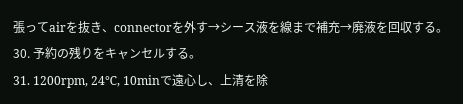張ってairを抜き、connectorを外す→シース液を線まで補充→廃液を回収する。
30. 予約の残りをキャンセルする。
31. 1200rpm, 24℃, 10minで遠心し、上清を除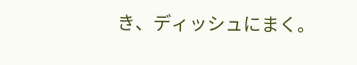き、ディッシュにまく。